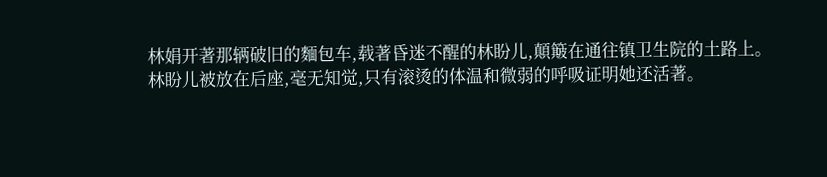林娟开著那辆破旧的麵包车,载著昏迷不醒的林盼儿,顛簸在通往镇卫生院的土路上。
林盼儿被放在后座,毫无知觉,只有滚烫的体温和微弱的呼吸证明她还活著。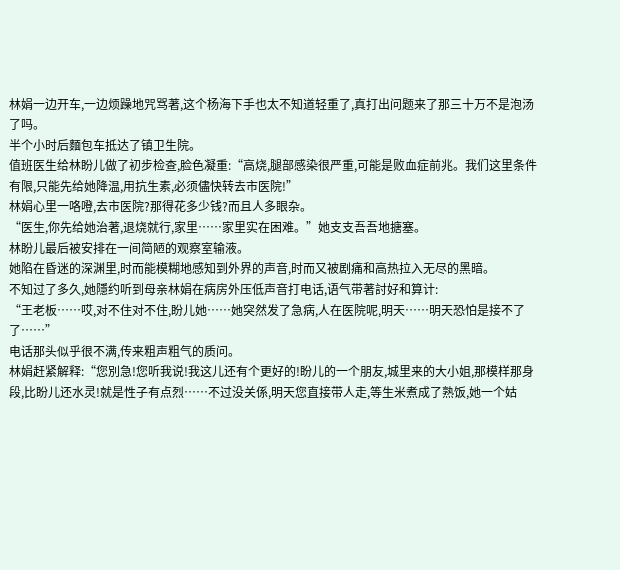林娟一边开车,一边烦躁地咒骂著,这个杨海下手也太不知道轻重了,真打出问题来了那三十万不是泡汤了吗。
半个小时后麵包车抵达了镇卫生院。
值班医生给林盼儿做了初步检查,脸色凝重:“高烧,腿部感染很严重,可能是败血症前兆。我们这里条件有限,只能先给她降温,用抗生素,必须儘快转去市医院!”
林娟心里一咯噔,去市医院?那得花多少钱?而且人多眼杂。
“医生,你先给她治著,退烧就行,家里……家里实在困难。”她支支吾吾地搪塞。
林盼儿最后被安排在一间简陋的观察室输液。
她陷在昏迷的深渊里,时而能模糊地感知到外界的声音,时而又被剧痛和高热拉入无尽的黑暗。
不知过了多久,她隱约听到母亲林娟在病房外压低声音打电话,语气带著討好和算计:
“王老板……哎,对不住对不住,盼儿她……她突然发了急病,人在医院呢,明天……明天恐怕是接不了了……”
电话那头似乎很不满,传来粗声粗气的质问。
林娟赶紧解释:“您別急!您听我说!我这儿还有个更好的!盼儿的一个朋友,城里来的大小姐,那模样那身段,比盼儿还水灵!就是性子有点烈……不过没关係,明天您直接带人走,等生米煮成了熟饭,她一个姑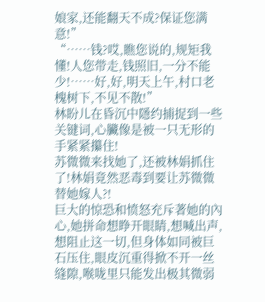娘家,还能翻天不成?保证您满意!”
“……钱?哎,瞧您说的,规矩我懂!人您带走,钱照旧,一分不能少!……好,好,明天上午,村口老槐树下,不见不散!”
林盼儿在昏沉中隱约捕捉到一些关键词,心臟像是被一只无形的手紧紧攥住!
苏微微来找她了,还被林娟抓住了!林娟竟然恶毒到要让苏微微替她嫁人?!
巨大的惊恐和愤怒充斥著她的內心,她拼命想睁开眼睛,想喊出声,想阻止这一切,但身体如同被巨石压住,眼皮沉重得掀不开一丝缝隙,喉咙里只能发出极其微弱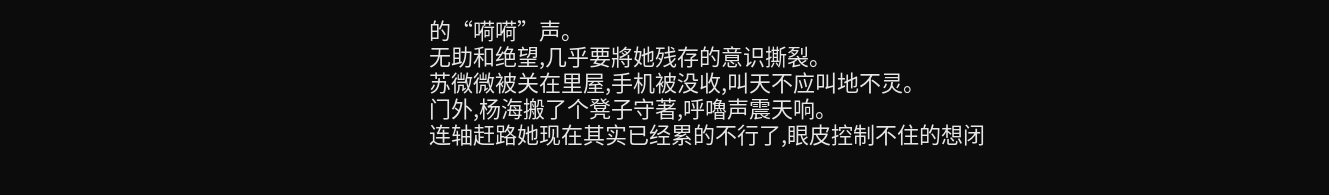的“嗬嗬”声。
无助和绝望,几乎要將她残存的意识撕裂。
苏微微被关在里屋,手机被没收,叫天不应叫地不灵。
门外,杨海搬了个凳子守著,呼嚕声震天响。
连轴赶路她现在其实已经累的不行了,眼皮控制不住的想闭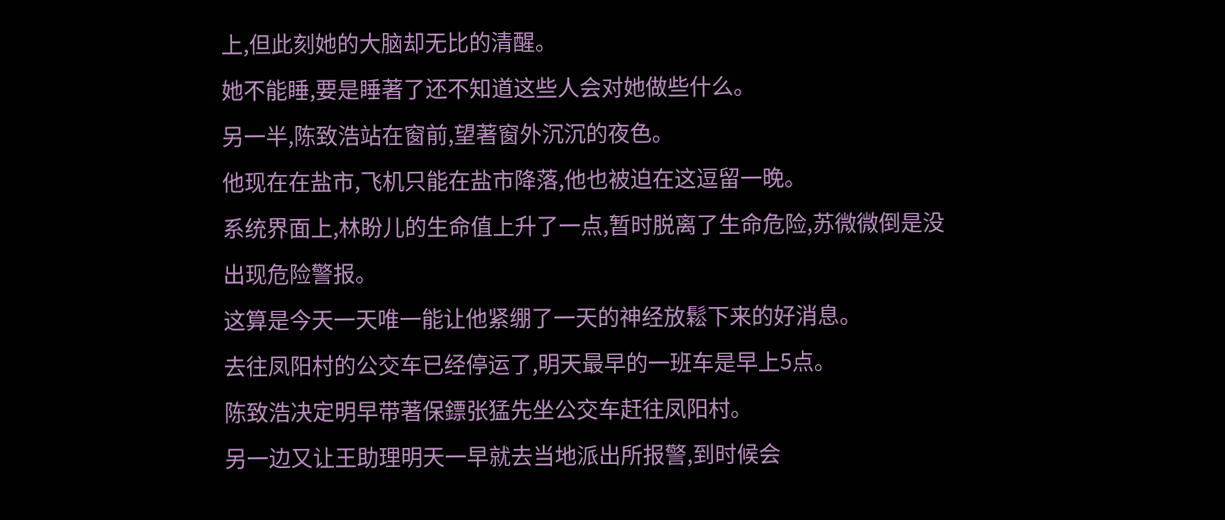上,但此刻她的大脑却无比的清醒。
她不能睡,要是睡著了还不知道这些人会对她做些什么。
另一半,陈致浩站在窗前,望著窗外沉沉的夜色。
他现在在盐市,飞机只能在盐市降落,他也被迫在这逗留一晚。
系统界面上,林盼儿的生命值上升了一点,暂时脱离了生命危险,苏微微倒是没出现危险警报。
这算是今天一天唯一能让他紧绷了一天的神经放鬆下来的好消息。
去往凤阳村的公交车已经停运了,明天最早的一班车是早上5点。
陈致浩决定明早带著保鏢张猛先坐公交车赶往凤阳村。
另一边又让王助理明天一早就去当地派出所报警,到时候会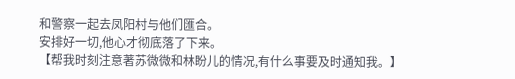和警察一起去凤阳村与他们匯合。
安排好一切,他心才彻底落了下来。
【帮我时刻注意著苏微微和林盼儿的情况,有什么事要及时通知我。】